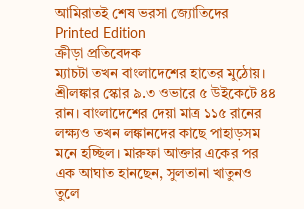আমিরাতই শেষ ভরসা জ্যোতিদের
Printed Edition
ক্রীড়া প্রতিবেদক
ম্যাচটা তখন বাংলাদেশের হাতের মুঠোয়। শ্রীলঙ্কার স্কোর ৯.৩ ওভারে ৫ উইকেটে ৪৪ রান। বাংলাদেশের দেয়া মাত্র ১১৫ রানের লক্ষ্যও তখন লঙ্কানদের কাছে পাহাড়সম মনে হচ্ছিল। মারুফা আক্তার একের পর এক আঘাত হানছেন, সুলতানা খাতুনও তুলে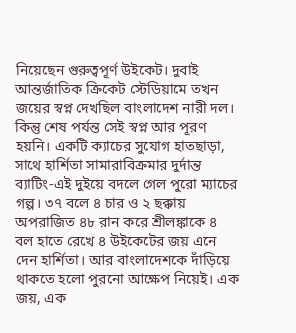নিয়েছেন গুরুত্বপূর্ণ উইকেট। দুবাই আন্তর্জাতিক ক্রিকেট স্টেডিয়ামে তখন জয়ের স্বপ্ন দেখছিল বাংলাদেশ নারী দল। কিন্তু শেষ পর্যন্ত সেই স্বপ্ন আর পূরণ হয়নি। একটি ক্যাচের সুযোগ হাতছাড়া, সাথে হার্শিতা সামারাবিক্রমার দুর্দান্ত ব্যাটিং-এই দুইয়ে বদলে গেল পুরো ম্যাচের গল্প। ৩৭ বলে ৪ চার ও ২ ছক্কায় অপরাজিত ৪৮ রান করে শ্রীলঙ্কাকে ৪ বল হাতে রেখে ৪ উইকেটের জয় এনে দেন হার্শিতা। আর বাংলাদেশকে দাঁড়িয়ে থাকতে হলো পুরনো আক্ষেপ নিয়েই। এক জয়, এক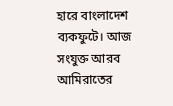হারে বাংলাদেশ ব্যকফুটে। আজ সংযুক্ত আরব আমিরাতের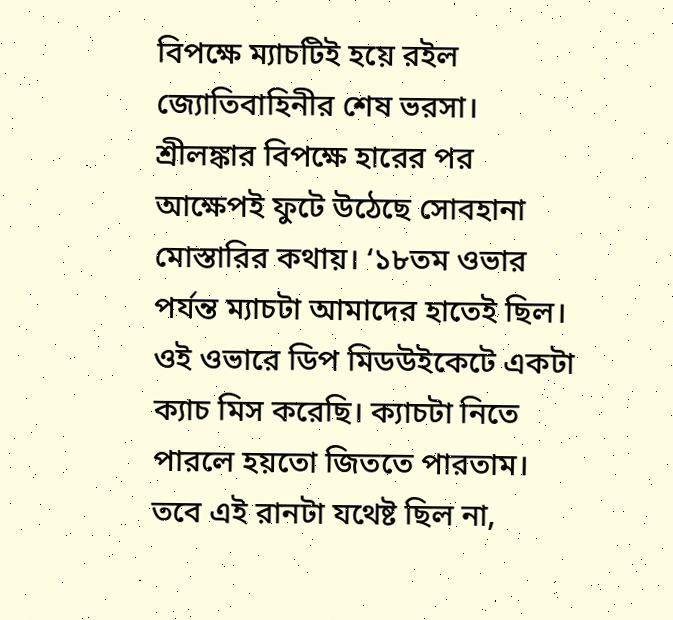বিপক্ষে ম্যাচটিই হয়ে রইল জ্যোতিবাহিনীর শেষ ভরসা।
শ্রীলঙ্কার বিপক্ষে হারের পর আক্ষেপই ফুটে উঠেছে সোবহানা মোস্তারির কথায়। ‘১৮তম ওভার পর্যন্ত ম্যাচটা আমাদের হাতেই ছিল। ওই ওভারে ডিপ মিডউইকেটে একটা ক্যাচ মিস করেছি। ক্যাচটা নিতে পারলে হয়তো জিততে পারতাম। তবে এই রানটা যথেষ্ট ছিল না,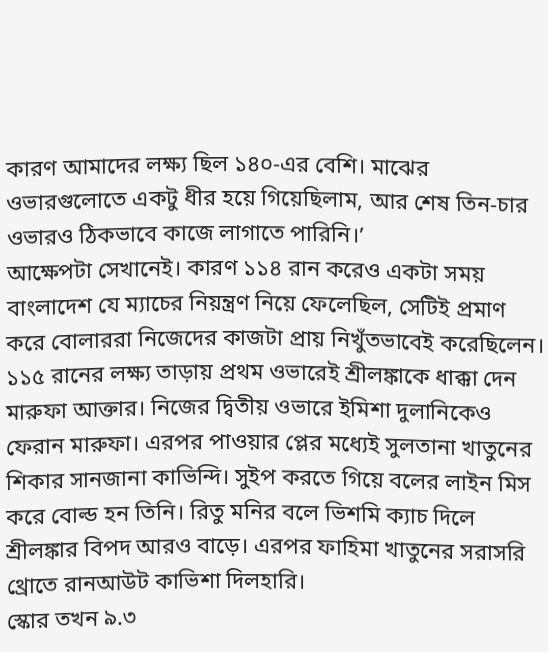কারণ আমাদের লক্ষ্য ছিল ১৪০-এর বেশি। মাঝের ওভারগুলোতে একটু ধীর হয়ে গিয়েছিলাম, আর শেষ তিন-চার ওভারও ঠিকভাবে কাজে লাগাতে পারিনি।’
আক্ষেপটা সেখানেই। কারণ ১১৪ রান করেও একটা সময় বাংলাদেশ যে ম্যাচের নিয়ন্ত্রণ নিয়ে ফেলেছিল, সেটিই প্রমাণ করে বোলাররা নিজেদের কাজটা প্রায় নিখুঁতভাবেই করেছিলেন। ১১৫ রানের লক্ষ্য তাড়ায় প্রথম ওভারেই শ্রীলঙ্কাকে ধাক্কা দেন মারুফা আক্তার। নিজের দ্বিতীয় ওভারে ইমিশা দুলানিকেও ফেরান মারুফা। এরপর পাওয়ার প্লের মধ্যেই সুলতানা খাতুনের শিকার সানজানা কাভিন্দি। সুইপ করতে গিয়ে বলের লাইন মিস করে বোল্ড হন তিনি। রিতু মনির বলে ভিশমি ক্যাচ দিলে শ্রীলঙ্কার বিপদ আরও বাড়ে। এরপর ফাহিমা খাতুনের সরাসরি থ্রোতে রানআউট কাভিশা দিলহারি।
স্কোর তখন ৯.৩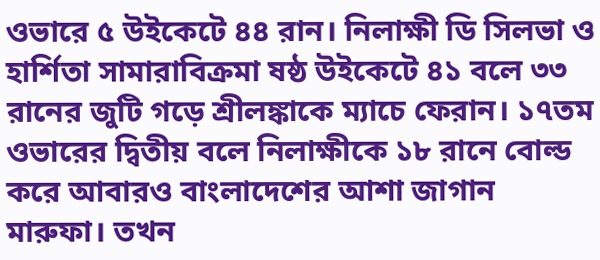ওভারে ৫ উইকেটে ৪৪ রান। নিলাক্ষী ডি সিলভা ও হার্শিতা সামারাবিক্রমা ষষ্ঠ উইকেটে ৪১ বলে ৩৩ রানের জুটি গড়ে শ্রীলঙ্কাকে ম্যাচে ফেরান। ১৭তম ওভারের দ্বিতীয় বলে নিলাক্ষীকে ১৮ রানে বোল্ড করে আবারও বাংলাদেশের আশা জাগান মারুফা। তখন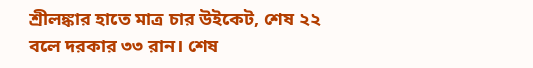শ্রীলঙ্কার হাতে মাত্র চার উইকেট, শেষ ২২ বলে দরকার ৩৩ রান। শেষ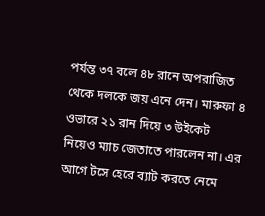পর্যন্ত ৩৭ বলে ৪৮ রানে অপরাজিত থেকে দলকে জয় এনে দেন। মারুফা ৪ ওভারে ২১ রান দিয়ে ৩ উইকেট নিয়েও ম্যাচ জেতাতে পারলেন না। এর আগে টসে হেরে ব্যাট করতে নেমে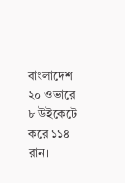বাংলাদেশ ২০ ওভারে ৮ উইকেটে করে ১১৪ রান।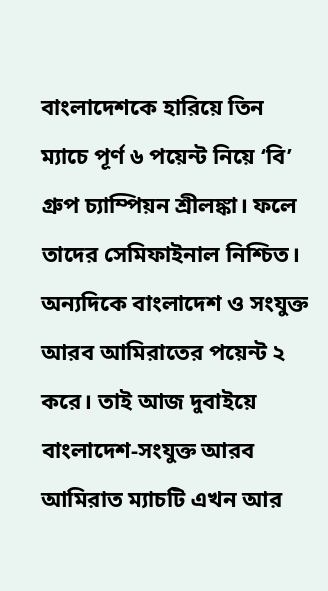বাংলাদেশকে হারিয়ে তিন ম্যাচে পূর্ণ ৬ পয়েন্ট নিয়ে ‘বি’ গ্রুপ চ্যাম্পিয়ন শ্রীলঙ্কা। ফলে তাদের সেমিফাইনাল নিশ্চিত। অন্যদিকে বাংলাদেশ ও সংযুক্ত আরব আমিরাতের পয়েন্ট ২ করে। তাই আজ দুবাইয়ে বাংলাদেশ-সংযুক্ত আরব আমিরাত ম্যাচটি এখন আর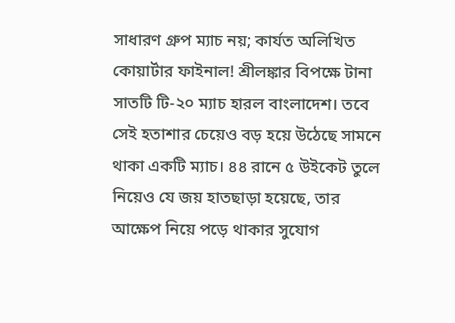সাধারণ গ্রুপ ম্যাচ নয়; কার্যত অলিখিত কোয়ার্টার ফাইনাল! শ্রীলঙ্কার বিপক্ষে টানা সাতটি টি-২০ ম্যাচ হারল বাংলাদেশ। তবে সেই হতাশার চেয়েও বড় হয়ে উঠেছে সামনে থাকা একটি ম্যাচ। ৪৪ রানে ৫ উইকেট তুলে নিয়েও যে জয় হাতছাড়া হয়েছে, তার আক্ষেপ নিয়ে পড়ে থাকার সুযোগ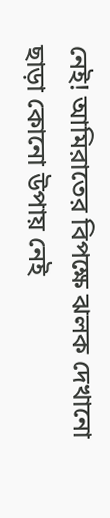নেই! আমিরাতের বিপক্ষে ঝলক দেখানো ছাড়া কোনো উপায় নেই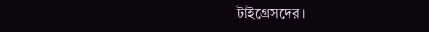টাইগ্রেসদের।